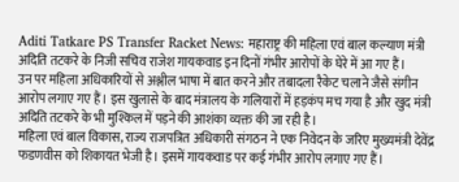Aditi Tatkare PS Transfer Racket News: महाराष्ट्र की महिला एवं बाल कल्याण मंत्री अदिति तटकरे के निजी सचिव राजेश गायकवाड इन दिनों गंभीर आरोपों के घेरे में आ गए हैं।
उन पर महिला अधिकारियों से अश्लील भाषा में बात करने और तबादला रैकेट चलाने जैसे संगीन आरोप लगाए गए हैं। इस खुलासे के बाद मंत्रालय के गलियारों में हड़कंप मच गया है और खुद मंत्री अदिति तटकरे के भी मुश्किल में पड़ने की आशंका व्यक्त की जा रही है।
महिला एवं बाल विकास, राज्य राजपत्रित अधिकारी संगठन ने एक निवेदन के जरिए मुख्यमंत्री देवेंद्र फडणवीस को शिकायत भेजी है। इसमें गायकवाड पर कई गंभीर आरोप लगाए गए हैं।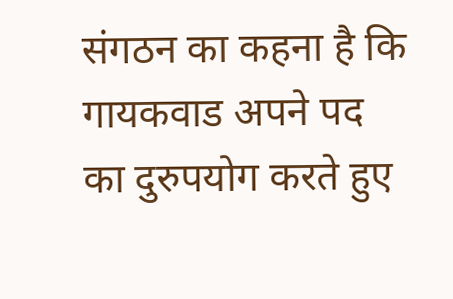संगठन का कहना है कि गायकवाड अपने पद का दुरुपयोग करते हुए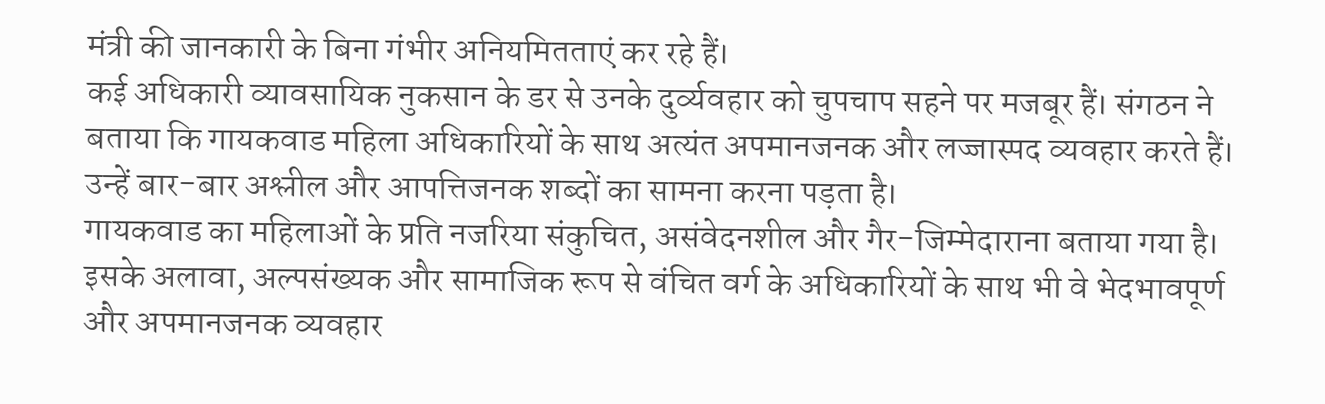मंत्री की जानकारी के बिना गंभीर अनियमितताएं कर रहे हैं।
कई अधिकारी व्यावसायिक नुकसान के डर से उनके दुर्व्यवहार को चुपचाप सहने पर मजबूर हैं। संगठन ने बताया कि गायकवाड महिला अधिकारियों के साथ अत्यंत अपमानजनक और लज्जास्पद व्यवहार करते हैं। उन्हें बार-बार अश्लील और आपत्तिजनक शब्दों का सामना करना पड़ता है।
गायकवाड का महिलाओं के प्रति नजरिया संकुचित, असंवेदनशील और गैर-जिम्मेदाराना बताया गया है। इसके अलावा, अल्पसंख्यक और सामाजिक रूप से वंचित वर्ग के अधिकारियों के साथ भी वे भेदभावपूर्ण और अपमानजनक व्यवहार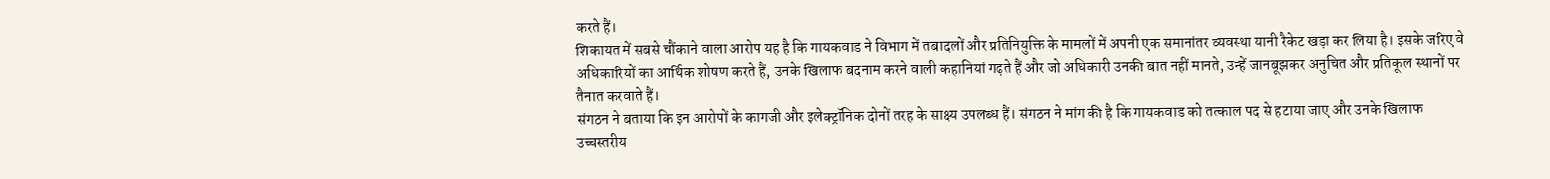करते हैं।
शिकायत में सबसे चौंकाने वाला आरोप यह है कि गायकवाड ने विभाग में तबादलों और प्रतिनियुक्ति के मामलों में अपनी एक समानांतर व्यवस्था यानी रैकेट खड़ा कर लिया है। इसके जरिए वे अधिकारियों का आर्थिक शोषण करते हैं, उनके खिलाफ बदनाम करने वाली कहानियां गढ़ते हैं और जो अधिकारी उनकी बात नहीं मानते, उन्हें जानबूझकर अनुचित और प्रतिकूल स्थानों पर तैनात करवाते हैं।
संगठन ने बताया कि इन आरोपों के कागजी और इलेक्ट्रॉनिक दोनों तरह के साक्ष्य उपलब्ध हैं। संगठन ने मांग की है कि गायकवाड को तत्काल पद से हटाया जाए और उनके खिलाफ उच्चस्तरीय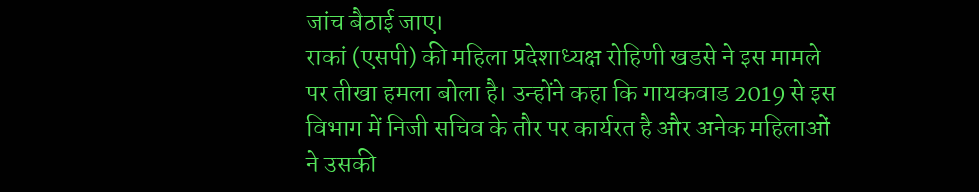जांच बैठाई जाए।
राकां (एसपी) की महिला प्रदेशाध्यक्ष रोहिणी खडसे ने इस मामले पर तीखा हमला बोला है। उन्होंने कहा कि गायकवाड 2019 से इस विभाग में निजी सचिव के तौर पर कार्यरत है और अनेक महिलाओं ने उसकी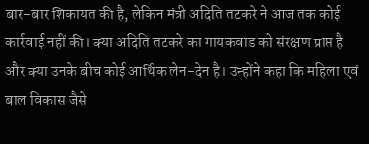बार-बार शिकायत की है, लेकिन मंत्री अदिति तटकरे ने आज तक कोई कार्रवाई नहीं की। क्या अदिति तटकरे का गायकवाड को संरक्षण प्राप्त है और क्या उनके बीच कोई आर्थिक लेन-देन है। उन्होंने कहा कि महिला एवं बाल विकास जैसे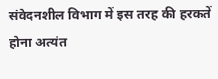संवेदनशील विभाग में इस तरह की हरकतें होना अत्यंत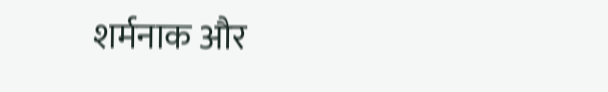शर्मनाक और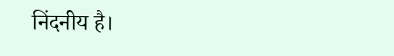निंदनीय है।